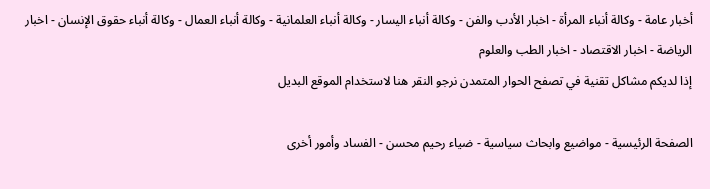أخبار عامة - وكالة أنباء المرأة - اخبار الأدب والفن - وكالة أنباء اليسار - وكالة أنباء العلمانية - وكالة أنباء العمال - وكالة أنباء حقوق الإنسان - اخبار الرياضة - اخبار الاقتصاد - اخبار الطب والعلوم
إذا لديكم مشاكل تقنية في تصفح الحوار المتمدن نرجو النقر هنا لاستخدام الموقع البديل

الصفحة الرئيسية - مواضيع وابحاث سياسية - ضياء رحيم محسن - الفساد وأمور أخرى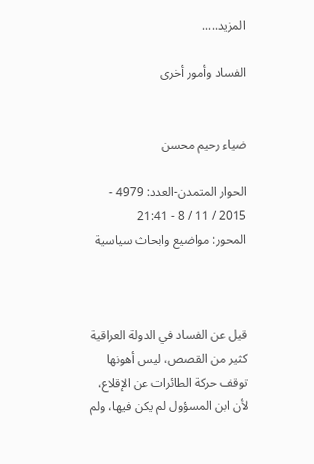المزيد.....

الفساد وأمور أخرى


ضياء رحيم محسن

الحوار المتمدن-العدد: 4979 - 2015 / 11 / 8 - 21:41
المحور: مواضيع وابحاث سياسية



قيل عن الفساد في الدولة العراقية كثير من القصص، ليس أهونها توقف حركة الطائرات عن الإقلاع، لأن ابن المسؤول لم يكن فيها، ولم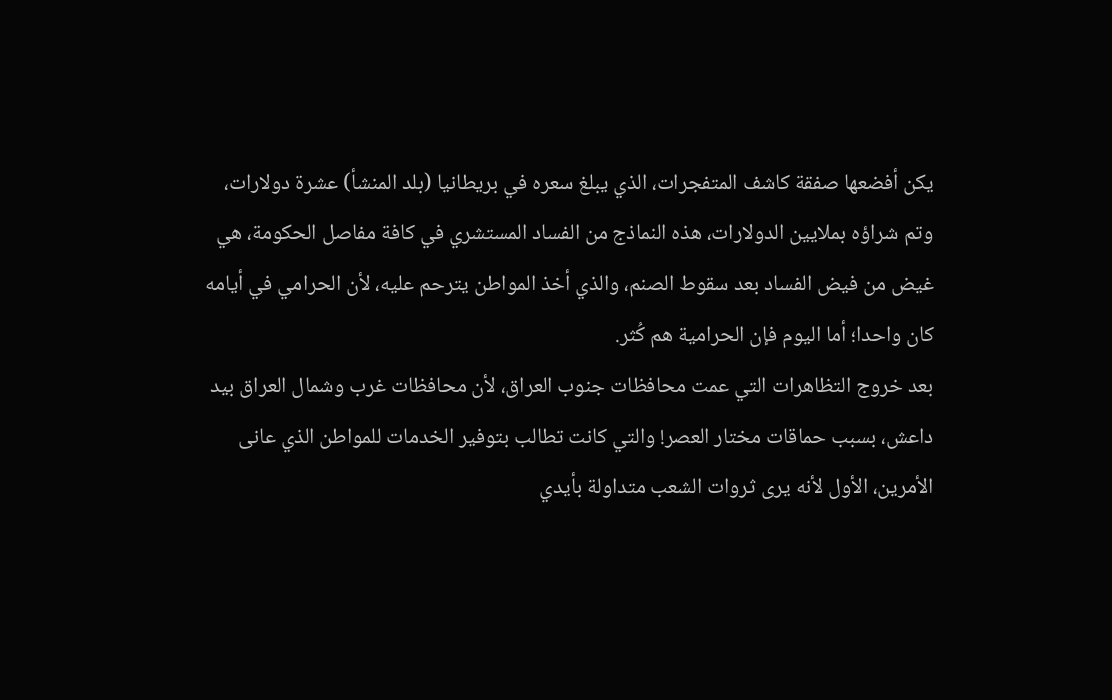يكن أفضعها صفقة كاشف المتفجرات، الذي يبلغ سعره في بريطانيا (بلد المنشأ) عشرة دولارات، وتم شراؤه بملايين الدولارات، هذه النماذج من الفساد المستشري في كافة مفاصل الحكومة، هي غيض من فيض الفساد بعد سقوط الصنم، والذي أخذ المواطن يترحم عليه، لأن الحرامي في أيامه كان واحدا؛ أما اليوم فإن الحرامية هم كُثر.
بعد خروج التظاهرات التي عمت محافظات جنوب العراق، لأن محافظات غرب وشمال العراق بيد داعش، بسبب حماقات مختار العصر! والتي كانت تطالب بتوفير الخدمات للمواطن الذي عانى الأمرين، الأول لأنه يرى ثروات الشعب متداولة بأيدي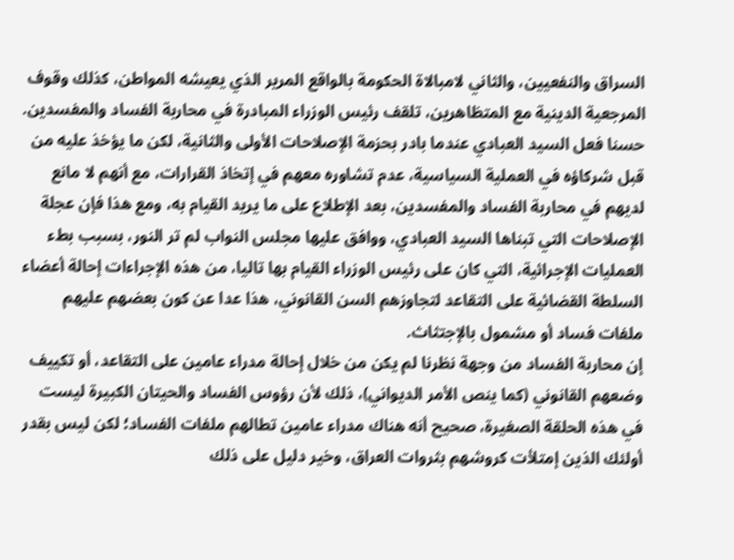السراق والنفعيين، والثاني لامبالاة الحكومة بالواقع المرير الذي يعيشه المواطن، كذلك وقوف المرجعية الدينية مع المتظاهرين، تلقف رئيس الوزراء المبادرة في محاربة الفساد والمفسدين.
حسنا فعل السيد العبادي عندما بادر بحزمة الإصلاحات الأولى والثانية، لكن ما يؤخذ عليه من قبل شركاؤه في العملية السياسية، عدم تشاوره معهم في إتخاذ القرارات، مع أنهم لا مانع لديهم في محاربة الفساد والمفسدين، بعد الإطلاع على ما يريد القيام به، ومع هذا فإن عجلة الإصلاحات التي تبناها السيد العبادي، ووافق عليها مجلس النواب لم تر النور، بسبب بطء العمليات الإجرائية، التي كان على رئيس الوزراء القيام بها تاليا، من هذه الإجراءات إحالة أعضاء السلطة القضائية على التقاعد لتجاوزهم السن القانوني، هذا عدا عن كون بعضهم عليهم ملفات فساد أو مشمول بالإجتثاث.
إن محاربة الفساد من وجهة نظرنا لم يكن من خلال إحالة مدراء عامين على التقاعد، أو تكييف وضعهم القانوني (كما ينص الأمر الديواني)، ذلك لأن رؤوس الفساد والحيتان الكبيرة ليست في هذه الحلقة الصغيرة، صحيح أنه هناك مدراء عامين تطالهم ملفات الفساد؛ لكن ليس بقدر أولئك الذين إمتلأت كروشهم بثروات العراق، وخير دليل على ذلك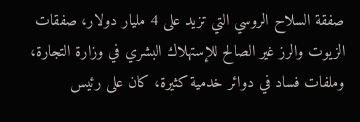صفقة السلاح الروسي التي تزيد على 4 مليار دولار، صفقات الزيوت والرز غير الصالح للإستهلاك البشري في وزارة التجارة، وملفات فساد في دوائر خدمية كثيرة، كان على رئيس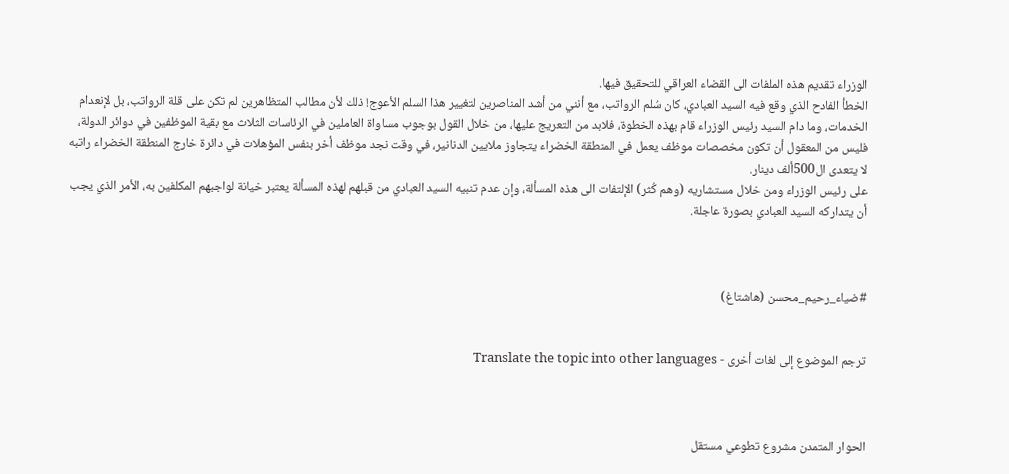الوزراء تقديم هذه الملفات الى القضاء العراقي للتحقيق فيها.
الخطأ الفادح الذي وقع فيه السيد العبادي، كان سُلم الرواتب، مع أنني من أشد المناصرين لتغيير هذا السلم الأعوج! ذلك لأن مطالب المتظاهرين لم تكن على قلة الرواتب، بل لإنعدام الخدمات، وما دام السيد رئيس الوزراء قام بهذه الخطوة، فلابد من التعريج عليها، من خلال القول بوجوب مساواة العاملين في الرئاسات الثلاث مع بقية الموظفين في دوائر الدولة، فليس من المعقول أن تكون مخصصات موظف يعمل في المنطقة الخضراء يتجاوز ملايين الدنانير، في وقت نجد موظف أخر بنفس المؤهلات في دائرة خارج المنطقة الخضراء راتبه لا يتعدى ال500ألف دينار.
على رئيس الوزراء ومن خلال مستشاريه (وهم كُثر) الإلتفات الى هذه المسألة، وإن عدم تنبيه السيد العبادي من قبلهم لهذه المسألة يعتبر خيانة لواجبهم المكلفين به، الأمر الذي يجب أن يتداركه السيد العبادي بصورة عاجلة.



#ضياء_رحيم_محسن (هاشتاغ)


ترجم الموضوع إلى لغات أخرى - Translate the topic into other languages



الحوار المتمدن مشروع تطوعي مستقل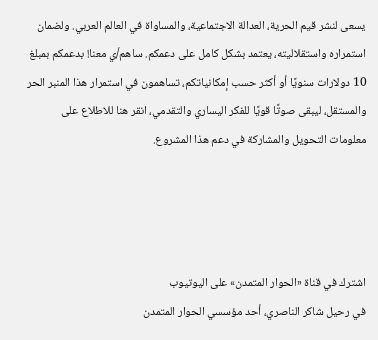يسعى لنشر قيم الحرية، العدالة الاجتماعية، والمساواة في العالم العربي. ولضمان استمراره واستقلاليته، يعتمد بشكل كامل على دعمكم. ساهم/ي معنا! بدعمكم بمبلغ 10 دولارات سنويًا أو أكثر حسب إمكانياتكم، تساهمون في استمرار هذا المنبر الحر والمستقل، ليبقى صوتًا قويًا للفكر اليساري والتقدمي، انقر هنا للاطلاع على معلومات التحويل والمشاركة في دعم هذا المشروع.




اشترك في قناة «الحوار المتمدن» على اليوتيوب
في رحيل شاكر الناصري، أحد مؤسسي الحوار المتمدن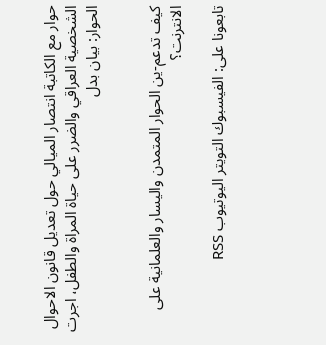حوار مع الكاتبة انتصار الميالي حول تعديل قانون الاحوال الشخصية العراقي والضرر على حياة المراة والطفل، اجرت الحوار: بيان بدل


كيف تدعم-ين الحوار المتمدن واليسار والعلمانية على الانترنت؟

تابعونا على: الفيسبوك التويتر اليوتيوب RSS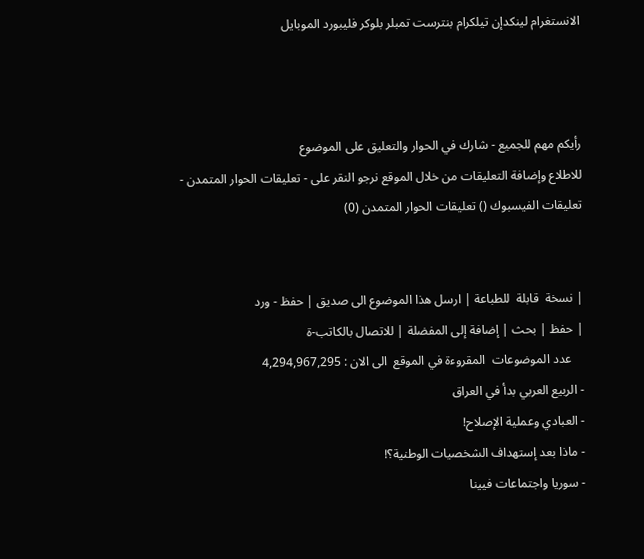الانستغرام لينكدإن تيلكرام بنترست تمبلر بلوكر فليبورد الموبايل



رأيكم مهم للجميع - شارك في الحوار والتعليق على الموضوع
للاطلاع وإضافة التعليقات من خلال الموقع نرجو النقر على - تعليقات الحوار المتمدن -
تعليقات الفيسبوك () تعليقات الحوار المتمدن (0)


| نسخة  قابلة  للطباعة | ارسل هذا الموضوع الى صديق | حفظ - ورد
| حفظ | بحث | إضافة إلى المفضلة | للاتصال بالكاتب-ة
    عدد الموضوعات  المقروءة في الموقع  الى الان : 4,294,967,295
- الربيع العربي بدأ في العراق
- العبادي وعملية الإصلاح!
- ماذا بعد إستهداف الشخصيات الوطنية؟!
- سوريا واجتماعات فيينا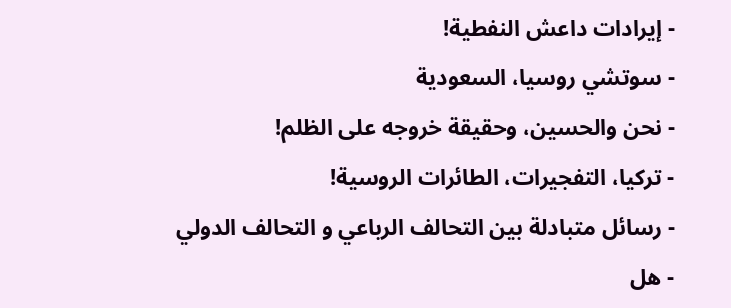- إيرادات داعش النفطية!
- سوتشي روسيا، السعودية
- نحن والحسين، وحقيقة خروجه على الظلم!
- تركيا، التفجيرات، الطائرات الروسية!
- رسائل متبادلة بين التحالف الرباعي و التحالف الدولي
- هل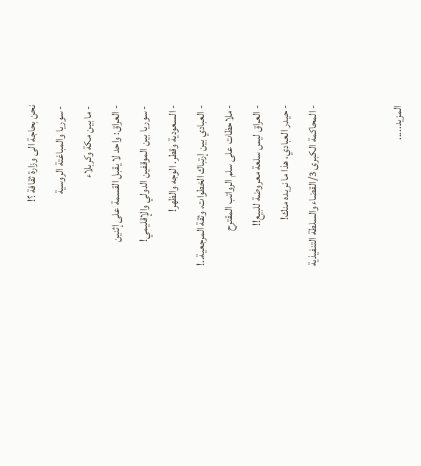نحن بحاجة الى وزارة ثقافة ؟!
- سوريا والمباغتة الروسية
- ما بين مكة وكربلاء
- العراق: واحد لا يقبل القسمة على إثنين
- سوريا بين الموقفين الدولي والإقليمي!
- السعودية وقطر. الوجه والظهر!
- العبادي بين إرتباك الخطوات، وثقة المرجعية..!
- ملاحظات على سلم الرواتب المقترح
- العراق ليس سلعة معروضة للبيع!!
- حيدر العبادي، هذا ما نريده منك!
- المحاكمة الكبرى 3/القضاء والسلطة التنفيذية


المزيد.....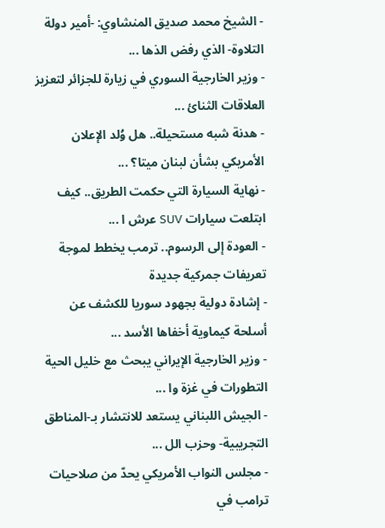- الشيخ محمد صديق المنشاوي: -أمير دولة التلاوة- الذي رفض الذها ...
- وزير الخارجية السوري في زيارة للجزائر لتعزيز العلاقات الثنائ ...
- هدنة شبه مستحيلة.. هل وُلد الإعلان الأمريكي بشأن لبنان ميتا؟ ...
- نهاية السيارة التي حكمت الطريق.. كيف ابتلعت سيارات SUV عرش ا ...
- العودة إلى الرسوم.. ترمب يخطط لموجة تعريفات جمركية جديدة
- إشادة دولية بجهود سوريا للكشف عن أسلحة كيماوية أخفاها الأسد ...
- وزير الخارجية الإيراني يبحث مع خليل الحية التطورات في غزة وا ...
- الجيش اللبناني يستعد للانتشار بـ-المناطق التجريبية- وحزب الل ...
- مجلس النواب الأمريكي يحدّ من صلاحيات ترامب في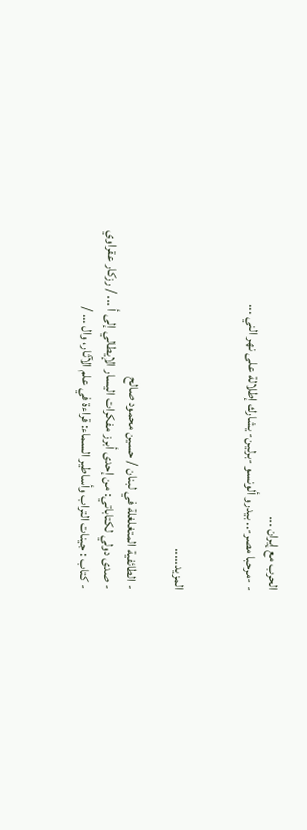الحرب مع إيران ...
- -مرحبا مصر-.. بيدرو ألونسو -برلين- يشارك إطلالة على نهر الني ...


المزيد.....

- الطائفية المتغلغلة في لبنان / حسين محمود صالح
- صدى دولي لكتاباتي: من إحدى أبرز مفكرات اليسار الإيطالي إلى أ ... / رزكار عقراوي
- كتاب : جينات التراب وأساطير السماء: قراءة في علم الآثار، وال ... /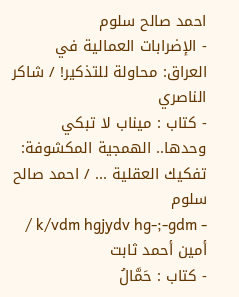احمد صالح سلوم
- الإضرابات العمالية في العراق: محاولة للتذكير! / شاكر الناصري
- كتاب : ميناب لا تبكي وحدها.. الهمجية المكشوفة: تفكيك العقلية ... / احمد صالح سلوم
- k/vdm hgjydv hg-;-gdm / أمين أحمد ثابت
- كتاب : حَمَّالُ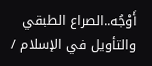أَوْجُه..الصراع الطبقي والتأويل في الإسلام /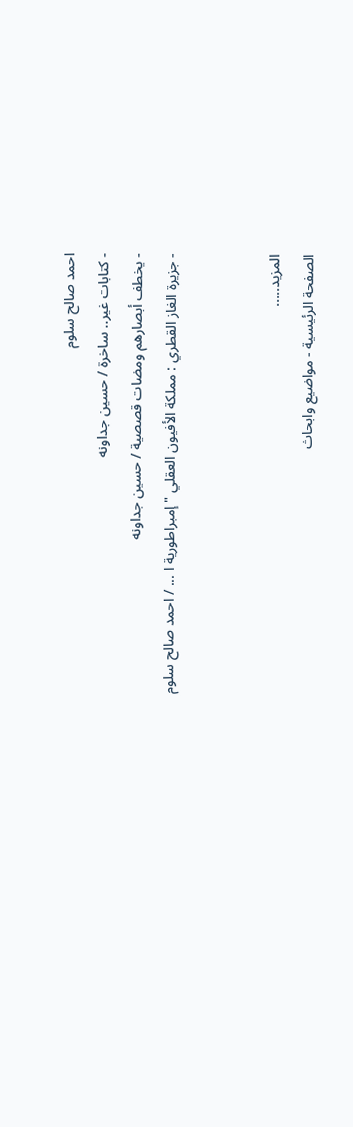احمد صالح سلوم
- كتابات غير.. ساخرة / حسين جداونه
- يخطف أبصارهم ومضات قصصية / حسين جداونه
- جزيرة الغاز القطري : مملكة الأفيون العقلي " إمبراطورية ا ... / احمد صالح سلوم


المزيد.....
الصفحة الرئيسية - مواضيع وابحاث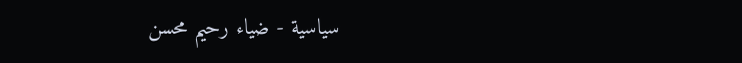سياسية - ضياء رحيم محسن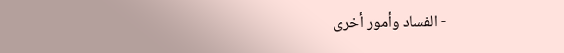- الفساد وأمور أخرى